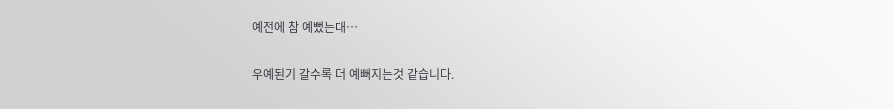예전에 참 예뻤는대…

우예된기 갈수록 더 예뻐지는것 같습니다.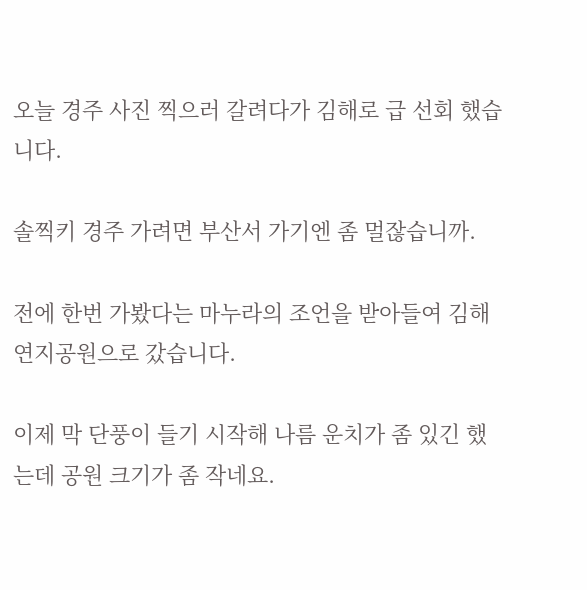오늘 경주 사진 찍으러 갈려다가 김해로 급 선회 했습니다.

솔찍키 경주 가려면 부산서 가기엔 좀 멀잖습니까.

전에 한번 가봤다는 마누라의 조언을 받아들여 김해 연지공원으로 갔습니다.

이제 막 단풍이 들기 시작해 나름 운치가 좀 있긴 했는데 공원 크기가 좀 작네요.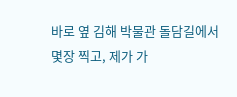바로 옆 김해 박물관 돌담길에서 몇장 찍고, 제가 가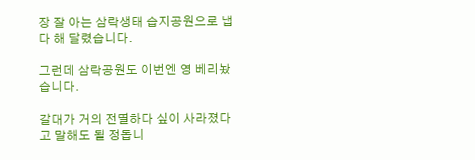장 잘 아는 삼락생태 습지공원으로 냅다 해 달렸습니다.

그런데 삼락공원도 이번엔 영 베리놨습니다.

갈대가 거의 전멸하다 싶이 사라졌다고 말해도 될 정돕니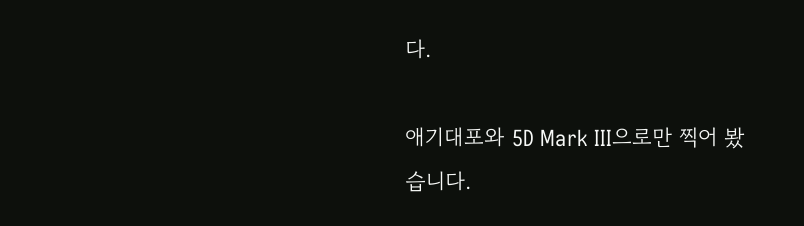다.

애기대포와 5D Mark III으로만 찍어 봤습니다.